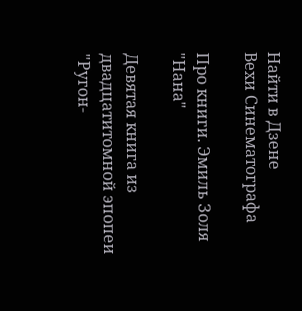Найти в Дзене
Вехи Синематографа

Про книги. Эмиль Золя "Нана"

Девятая книга из двадцатитомной эпопеи "Ругон-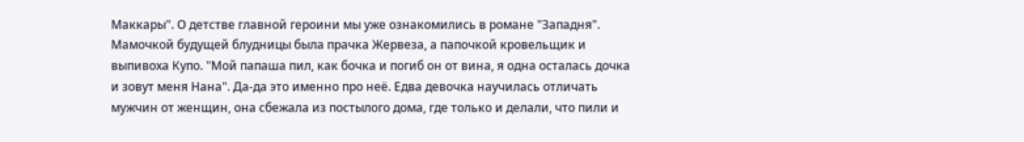Маккары". О детстве главной героини мы уже ознакомились в романе "Западня". Мамочкой будущей блудницы была прачка Жервеза, а папочкой кровельщик и выпивоха Купо. "Мой папаша пил, как бочка и погиб он от вина, я одна осталась дочка и зовут меня Нана". Да-да это именно про неё. Едва девочка научилась отличать мужчин от женщин, она сбежала из постылого дома, где только и делали, что пили и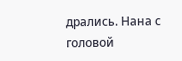дрались. Нана с головой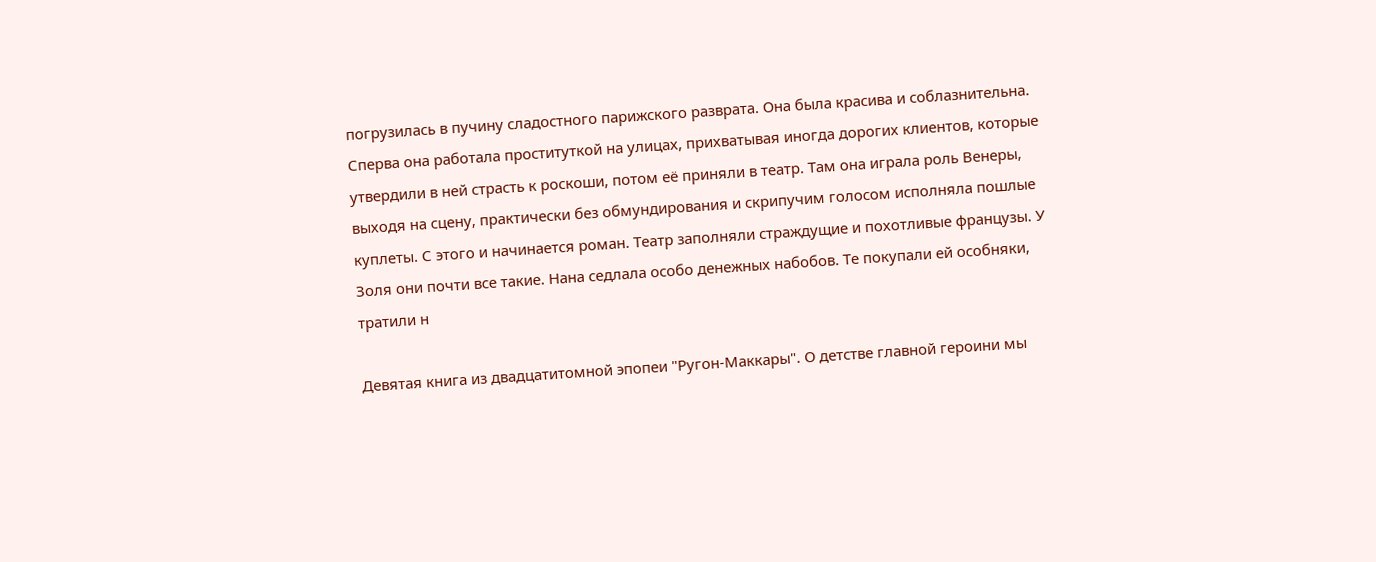погрузилась в пучину сладостного парижского разврата. Она была красива и соблазнительна. Сперва она работала проституткой на улицах, прихватывая иногда дорогих клиентов, которые утвердили в ней страсть к роскоши, потом её приняли в театр. Там она играла роль Венеры, выходя на сцену, практически без обмундирования и скрипучим голосом исполняла пошлые куплеты. С этого и начинается роман. Театр заполняли страждущие и похотливые французы. У Золя они почти все такие. Нана седлала особо денежных набобов. Те покупали ей особняки, тратили н

Девятая книга из двадцатитомной эпопеи "Ругон-Маккары". О детстве главной героини мы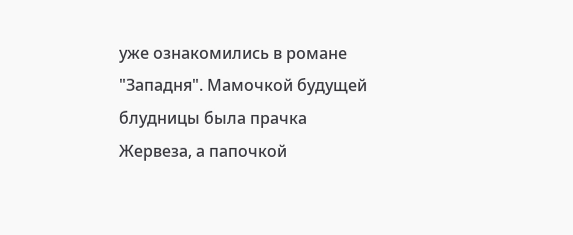уже ознакомились в романе "Западня". Мамочкой будущей блудницы была прачка Жервеза, а папочкой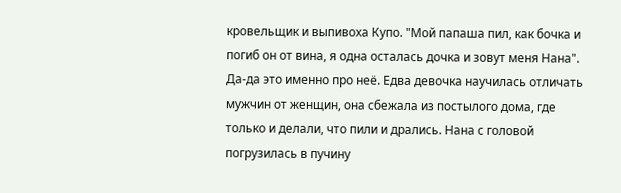кровельщик и выпивоха Купо. "Мой папаша пил, как бочка и погиб он от вина, я одна осталась дочка и зовут меня Нана". Да-да это именно про неё. Едва девочка научилась отличать мужчин от женщин, она сбежала из постылого дома, где только и делали, что пили и дрались. Нана с головой погрузилась в пучину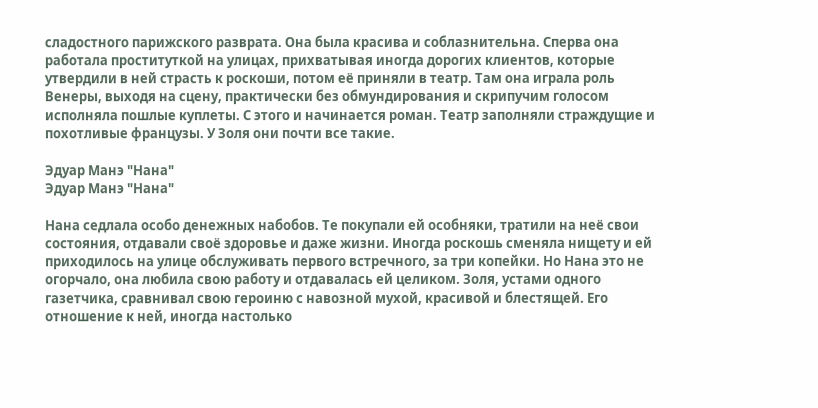сладостного парижского разврата. Она была красива и соблазнительна. Сперва она работала проституткой на улицах, прихватывая иногда дорогих клиентов, которые утвердили в ней страсть к роскоши, потом её приняли в театр. Там она играла роль Венеры, выходя на сцену, практически без обмундирования и скрипучим голосом исполняла пошлые куплеты. С этого и начинается роман. Театр заполняли страждущие и похотливые французы. У Золя они почти все такие.

Эдуар Манэ "Нана"
Эдуар Манэ "Нана"

Нана седлала особо денежных набобов. Те покупали ей особняки, тратили на неё свои состояния, отдавали своё здоровье и даже жизни. Иногда роскошь сменяла нищету и ей приходилось на улице обслуживать первого встречного, за три копейки. Но Нана это не огорчало, она любила свою работу и отдавалась ей целиком. Золя, устами одного газетчика, сравнивал свою героиню с навозной мухой, красивой и блестящей. Его отношение к ней, иногда настолько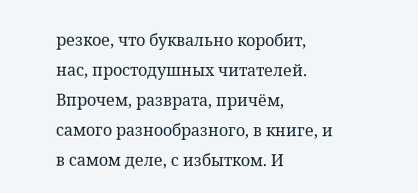резкое, что буквально коробит, нас, простодушных читателей. Впрочем, разврата, причём, самого разнообразного, в книге, и в самом деле, с избытком. И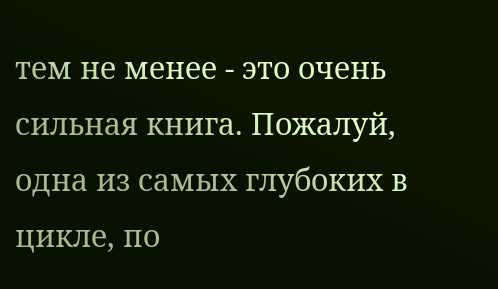тем не менее - это очень сильная книга. Пожалуй, одна из самых глубоких в цикле, по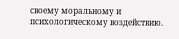своему моральному и психологическому воздействию.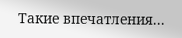Такие впечатления...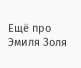Ещё про Эмиля Золя